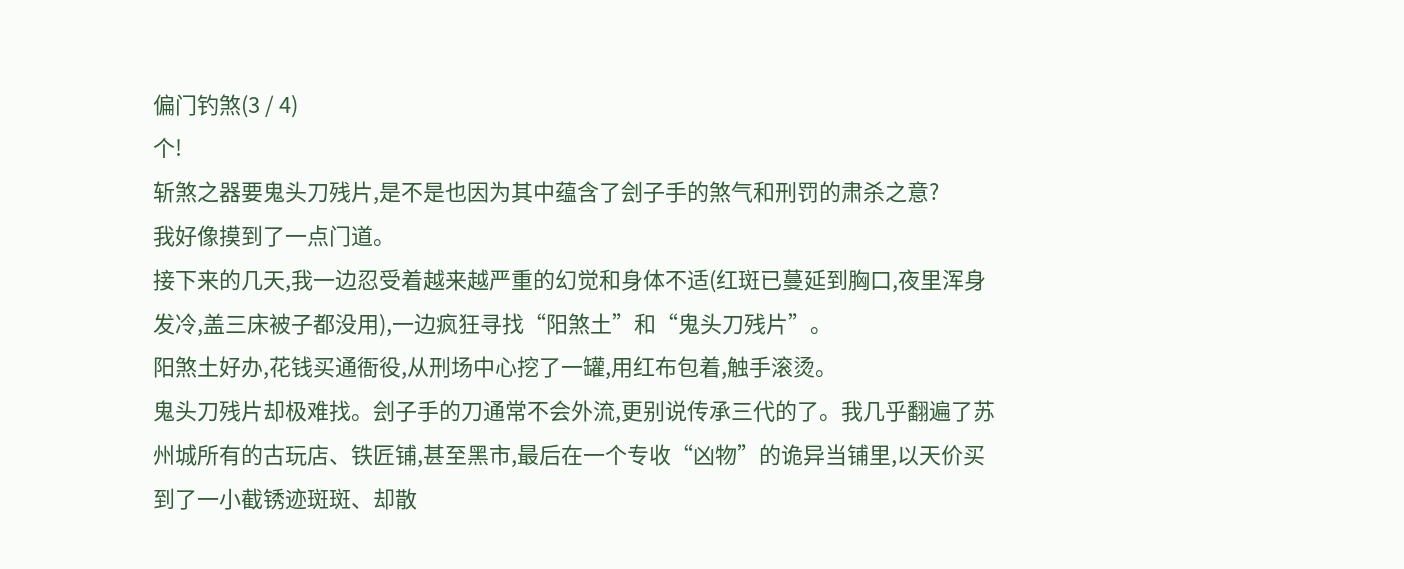偏门钓煞(3 / 4)
个!
斩煞之器要鬼头刀残片,是不是也因为其中蕴含了刽子手的煞气和刑罚的肃杀之意?
我好像摸到了一点门道。
接下来的几天,我一边忍受着越来越严重的幻觉和身体不适(红斑已蔓延到胸口,夜里浑身发冷,盖三床被子都没用),一边疯狂寻找“阳煞土”和“鬼头刀残片”。
阳煞土好办,花钱买通衙役,从刑场中心挖了一罐,用红布包着,触手滚烫。
鬼头刀残片却极难找。刽子手的刀通常不会外流,更别说传承三代的了。我几乎翻遍了苏州城所有的古玩店、铁匠铺,甚至黑市,最后在一个专收“凶物”的诡异当铺里,以天价买到了一小截锈迹斑斑、却散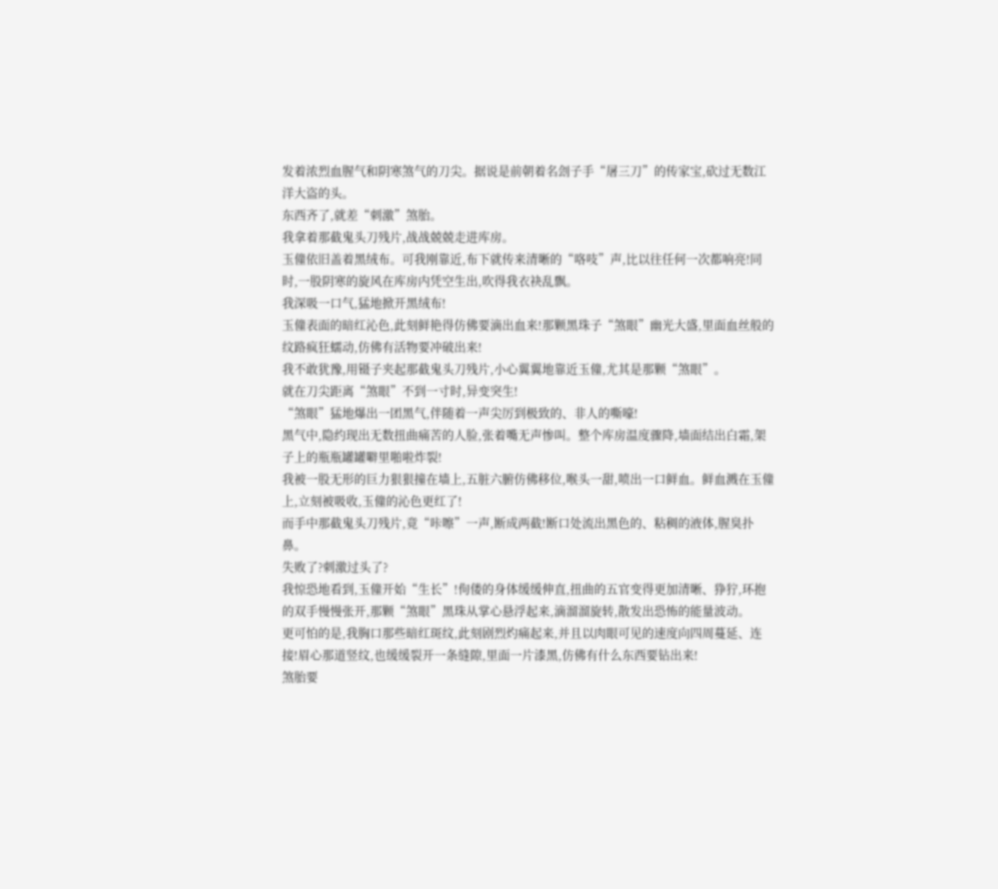发着浓烈血腥气和阴寒煞气的刀尖。据说是前朝着名刽子手“屠三刀”的传家宝,砍过无数江洋大盗的头。
东西齐了,就差“刺激”煞胎。
我拿着那截鬼头刀残片,战战兢兢走进库房。
玉僮依旧盖着黑绒布。可我刚靠近,布下就传来清晰的“咯吱”声,比以往任何一次都响亮!同时,一股阴寒的旋风在库房内凭空生出,吹得我衣袂乱飘。
我深吸一口气,猛地掀开黑绒布!
玉僮表面的暗红沁色,此刻鲜艳得仿佛要滴出血来!那颗黑珠子“煞眼”幽光大盛,里面血丝般的纹路疯狂蠕动,仿佛有活物要冲破出来!
我不敢犹豫,用镊子夹起那截鬼头刀残片,小心翼翼地靠近玉僮,尤其是那颗“煞眼”。
就在刀尖距离“煞眼”不到一寸时,异变突生!
“煞眼”猛地爆出一团黑气,伴随着一声尖厉到极致的、非人的嘶嚎!
黑气中,隐约现出无数扭曲痛苦的人脸,张着嘴无声惨叫。整个库房温度骤降,墙面结出白霜,架子上的瓶瓶罐罐噼里啪啦炸裂!
我被一股无形的巨力狠狠撞在墙上,五脏六腑仿佛移位,喉头一甜,喷出一口鲜血。鲜血溅在玉僮上,立刻被吸收,玉僮的沁色更红了!
而手中那截鬼头刀残片,竟“咔嚓”一声,断成两截!断口处流出黑色的、粘稠的液体,腥臭扑鼻。
失败了?刺激过头了?
我惊恐地看到,玉僮开始“生长”!佝偻的身体缓缓伸直,扭曲的五官变得更加清晰、狰狞,环抱的双手慢慢张开,那颗“煞眼”黑珠从掌心悬浮起来,滴溜溜旋转,散发出恐怖的能量波动。
更可怕的是,我胸口那些暗红斑纹,此刻剧烈灼痛起来,并且以肉眼可见的速度向四周蔓延、连接!眉心那道竖纹,也缓缓裂开一条缝隙,里面一片漆黑,仿佛有什么东西要钻出来!
煞胎要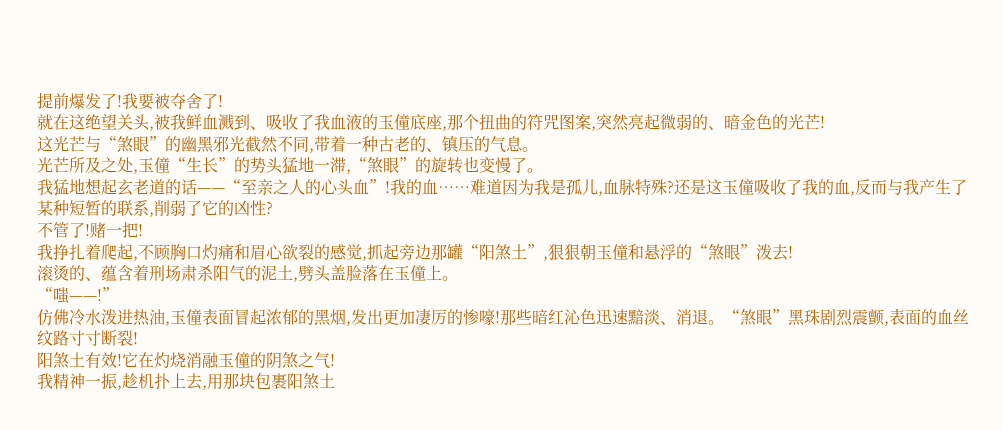提前爆发了!我要被夺舍了!
就在这绝望关头,被我鲜血溅到、吸收了我血液的玉僮底座,那个扭曲的符咒图案,突然亮起微弱的、暗金色的光芒!
这光芒与“煞眼”的幽黑邪光截然不同,带着一种古老的、镇压的气息。
光芒所及之处,玉僮“生长”的势头猛地一滞,“煞眼”的旋转也变慢了。
我猛地想起玄老道的话——“至亲之人的心头血”!我的血……难道因为我是孤儿,血脉特殊?还是这玉僮吸收了我的血,反而与我产生了某种短暂的联系,削弱了它的凶性?
不管了!赌一把!
我挣扎着爬起,不顾胸口灼痛和眉心欲裂的感觉,抓起旁边那罐“阳煞土”,狠狠朝玉僮和悬浮的“煞眼”泼去!
滚烫的、蕴含着刑场肃杀阳气的泥土,劈头盖脸落在玉僮上。
“嗤——!”
仿佛冷水泼进热油,玉僮表面冒起浓郁的黑烟,发出更加凄厉的惨嚎!那些暗红沁色迅速黯淡、消退。“煞眼”黑珠剧烈震颤,表面的血丝纹路寸寸断裂!
阳煞土有效!它在灼烧消融玉僮的阴煞之气!
我精神一振,趁机扑上去,用那块包裹阳煞土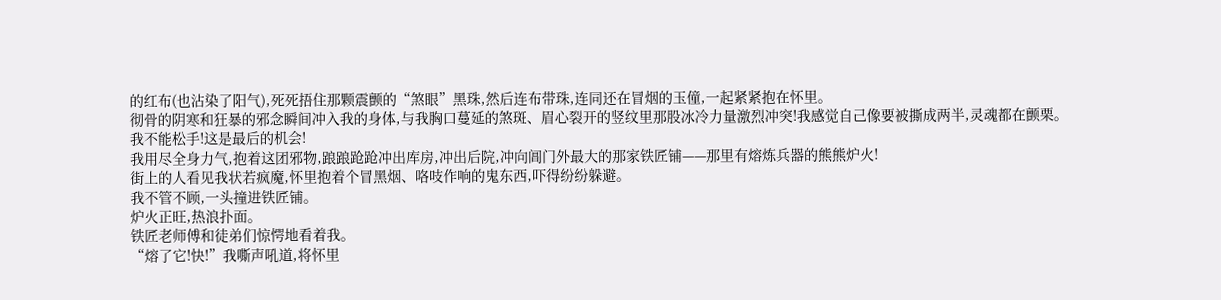的红布(也沾染了阳气),死死捂住那颗震颤的“煞眼”黑珠,然后连布带珠,连同还在冒烟的玉僮,一起紧紧抱在怀里。
彻骨的阴寒和狂暴的邪念瞬间冲入我的身体,与我胸口蔓延的煞斑、眉心裂开的竖纹里那股冰冷力量激烈冲突!我感觉自己像要被撕成两半,灵魂都在颤栗。
我不能松手!这是最后的机会!
我用尽全身力气,抱着这团邪物,踉踉跄跄冲出库房,冲出后院,冲向阊门外最大的那家铁匠铺——那里有熔炼兵器的熊熊炉火!
街上的人看见我状若疯魔,怀里抱着个冒黑烟、咯吱作响的鬼东西,吓得纷纷躲避。
我不管不顾,一头撞进铁匠铺。
炉火正旺,热浪扑面。
铁匠老师傅和徒弟们惊愕地看着我。
“熔了它!快!”我嘶声吼道,将怀里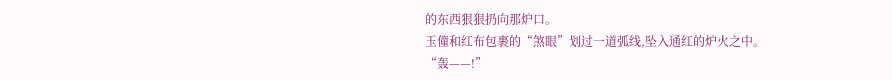的东西狠狠扔向那炉口。
玉僮和红布包裹的“煞眼”划过一道弧线,坠入通红的炉火之中。
“轰——!”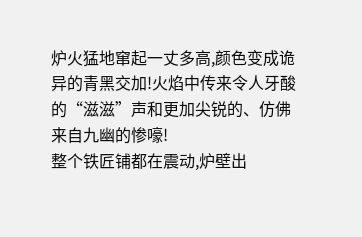炉火猛地窜起一丈多高,颜色变成诡异的青黑交加!火焰中传来令人牙酸的“滋滋”声和更加尖锐的、仿佛来自九幽的惨嚎!
整个铁匠铺都在震动,炉壁出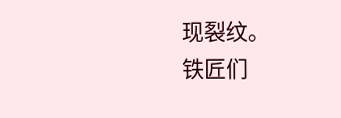现裂纹。
铁匠们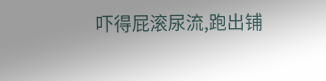吓得屁滚尿流,跑出铺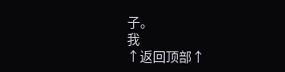子。
我
↑返回顶部↑